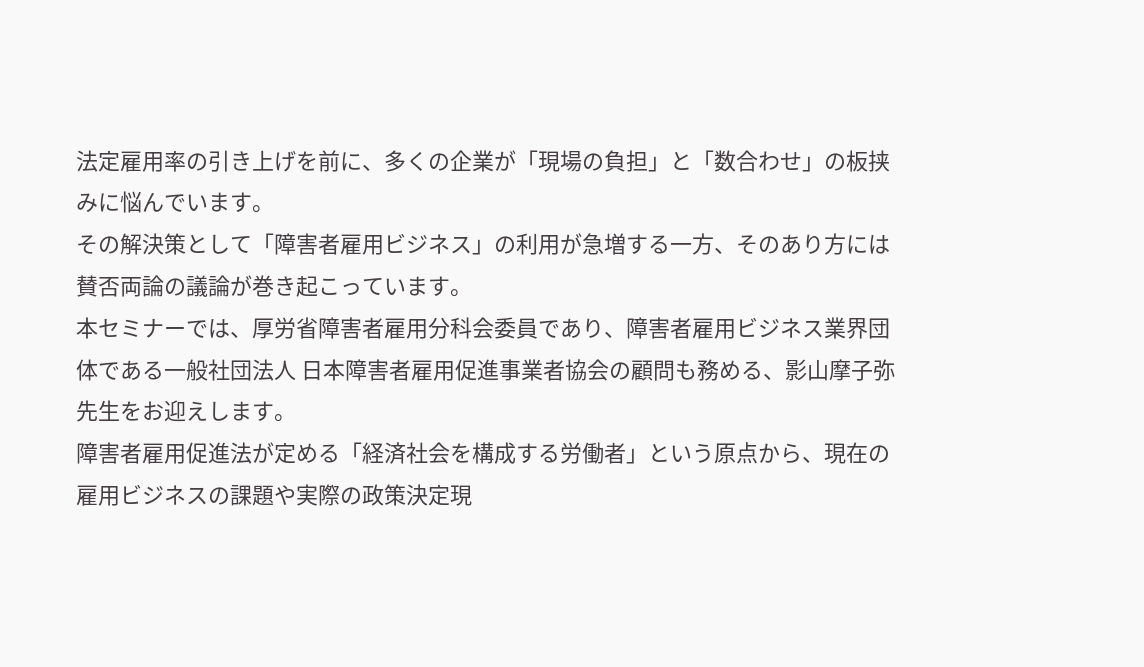法定雇用率の引き上げを前に、多くの企業が「現場の負担」と「数合わせ」の板挟みに悩んでいます。
その解決策として「障害者雇用ビジネス」の利用が急増する一方、そのあり方には賛否両論の議論が巻き起こっています。
本セミナーでは、厚労省障害者雇用分科会委員であり、障害者雇用ビジネス業界団体である一般社団法人 日本障害者雇用促進事業者協会の顧問も務める、影山摩子弥先生をお迎えします。
障害者雇用促進法が定める「経済社会を構成する労働者」という原点から、現在の雇用ビジネスの課題や実際の政策決定現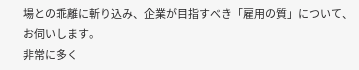場との乖離に斬り込み、企業が目指すべき「雇用の質」について、お伺いします。
非常に多く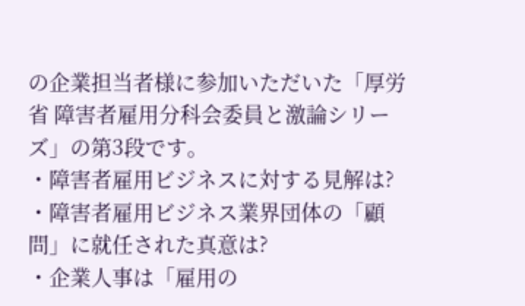の企業担当者様に参加いただいた「厚労省 障害者雇用分科会委員と激論シリーズ」の第3段です。
・障害者雇用ビジネスに対する見解は?
・障害者雇用ビジネス業界団体の「顧問」に就任された真意は?
・企業人事は「雇用の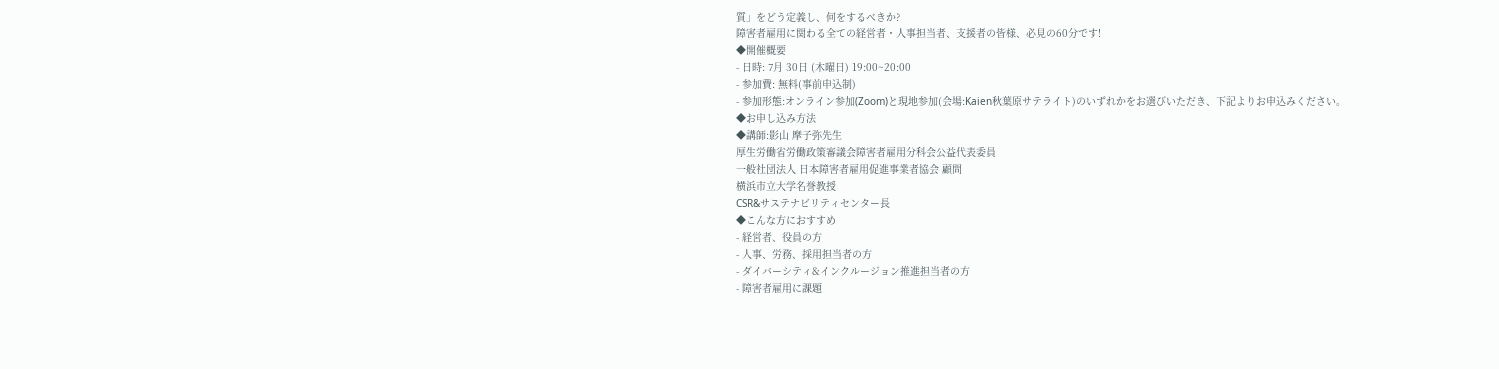質」をどう定義し、何をするべきか?
障害者雇用に関わる全ての経営者・人事担当者、支援者の皆様、必見の60分です!
◆開催概要
- 日時: 7月 30日 (木曜日) 19:00~20:00
- 参加費: 無料(事前申込制)
- 参加形態:オンライン参加(Zoom)と現地参加(会場:Kaien秋葉原サテライト)のいずれかをお選びいただき、下記よりお申込みください。
◆お申し込み方法
◆講師:影山 摩子弥先生
厚生労働省労働政策審議会障害者雇用分科会公益代表委員
一般社団法人 日本障害者雇用促進事業者協会 顧問
横浜市立大学名誉教授
CSR&サステナビリティセンター長
◆こんな方におすすめ
- 経営者、役員の方
- 人事、労務、採用担当者の方
- ダイバーシティ&インクルージョン推進担当者の方
- 障害者雇用に課題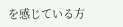を感じている方